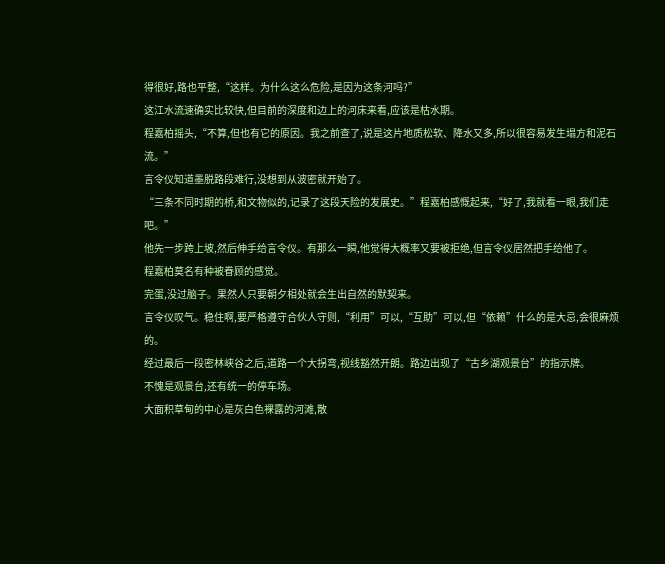得很好,路也平整,“这样。为什么这么危险,是因为这条河吗?”
这江水流速确实比较快,但目前的深度和边上的河床来看,应该是枯水期。
程嘉柏摇头,“不算,但也有它的原因。我之前查了,说是这片地质松软、降水又多,所以很容易发生塌方和泥石流。”
言令仪知道墨脱路段难行,没想到从波密就开始了。
“三条不同时期的桥,和文物似的,记录了这段天险的发展史。”程嘉柏感慨起来,“好了,我就看一眼,我们走吧。”
他先一步跨上坡,然后伸手给言令仪。有那么一瞬,他觉得大概率又要被拒绝,但言令仪居然把手给他了。
程嘉柏莫名有种被眷顾的感觉。
完蛋,没过脑子。果然人只要朝夕相处就会生出自然的默契来。
言令仪叹气。稳住啊,要严格遵守合伙人守则,“利用”可以,“互助”可以,但“依赖”什么的是大忌,会很麻烦的。
经过最后一段密林峡谷之后,道路一个大拐弯,视线豁然开朗。路边出现了“古乡湖观景台”的指示牌。
不愧是观景台,还有统一的停车场。
大面积草甸的中心是灰白色裸露的河滩,散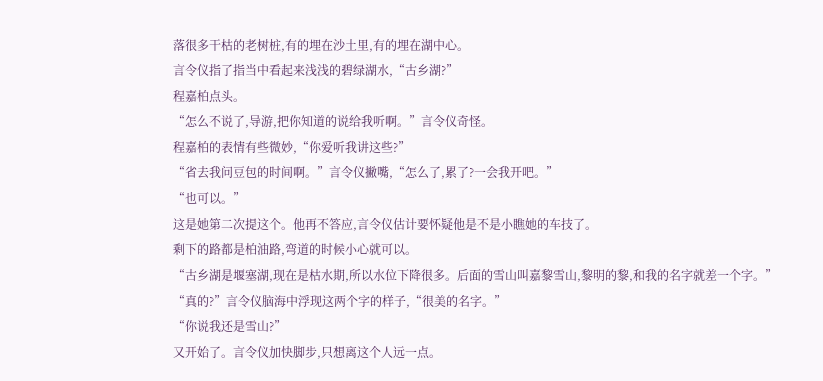落很多干枯的老树桩,有的埋在沙土里,有的埋在湖中心。
言令仪指了指当中看起来浅浅的碧绿湖水,“古乡湖?”
程嘉柏点头。
“怎么不说了,导游,把你知道的说给我听啊。”言令仪奇怪。
程嘉柏的表情有些微妙,“你爱听我讲这些?”
“省去我问豆包的时间啊。”言令仪撇嘴,“怎么了,累了?一会我开吧。”
“也可以。”
这是她第二次提这个。他再不答应,言令仪估计要怀疑他是不是小瞧她的车技了。
剩下的路都是柏油路,弯道的时候小心就可以。
“古乡湖是堰塞湖,现在是枯水期,所以水位下降很多。后面的雪山叫嘉黎雪山,黎明的黎,和我的名字就差一个字。”
“真的?”言令仪脑海中浮现这两个字的样子,“很美的名字。”
“你说我还是雪山?”
又开始了。言令仪加快脚步,只想离这个人远一点。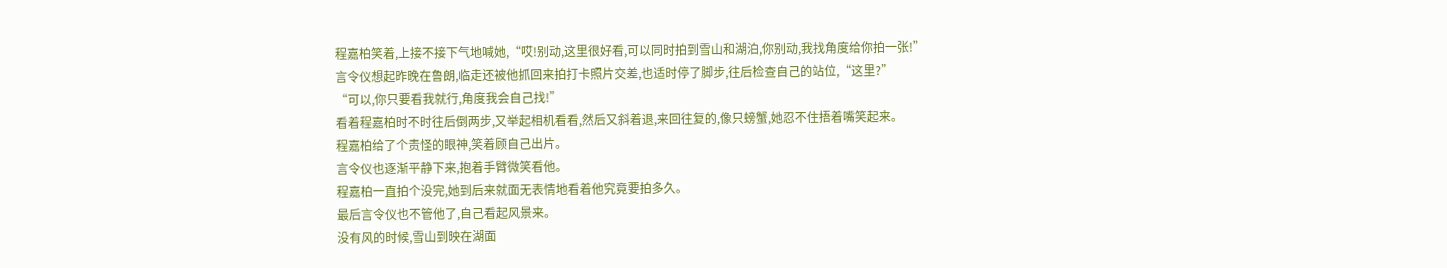程嘉柏笑着,上接不接下气地喊她,“哎!别动,这里很好看,可以同时拍到雪山和湖泊,你别动,我找角度给你拍一张!”
言令仪想起昨晚在鲁朗,临走还被他抓回来拍打卡照片交差,也适时停了脚步,往后检查自己的站位,“这里?”
“可以,你只要看我就行,角度我会自己找!”
看着程嘉柏时不时往后倒两步,又举起相机看看,然后又斜着退,来回往复的,像只螃蟹,她忍不住捂着嘴笑起来。
程嘉柏给了个责怪的眼神,笑着顾自己出片。
言令仪也逐渐平静下来,抱着手臂微笑看他。
程嘉柏一直拍个没完,她到后来就面无表情地看着他究竟要拍多久。
最后言令仪也不管他了,自己看起风景来。
没有风的时候,雪山到映在湖面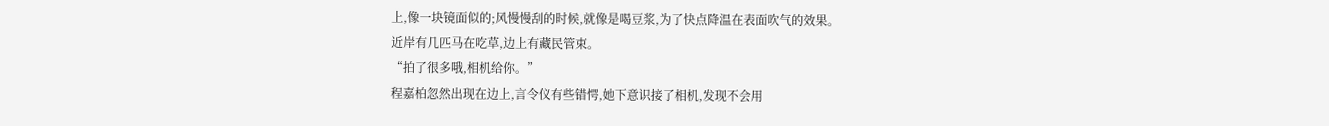上,像一块镜面似的;风慢慢刮的时候,就像是喝豆浆,为了快点降温在表面吹气的效果。
近岸有几匹马在吃草,边上有藏民管束。
“拍了很多哦,相机给你。”
程嘉柏忽然出现在边上,言令仪有些错愕,她下意识接了相机,发现不会用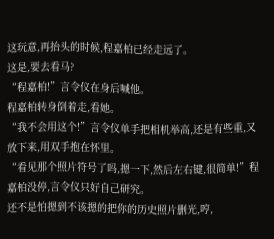这玩意,再抬头的时候,程嘉柏已经走远了。
这是,要去看马?
“程嘉柏!”言令仪在身后喊他。
程嘉柏转身倒着走,看她。
“我不会用这个!”言令仪单手把相机举高,还是有些重,又放下来,用双手抱在怀里。
“看见那个照片符号了吗,摁一下,然后左右键,很简单!”程嘉柏没停,言令仪只好自己研究。
还不是怕摁到不该摁的把你的历史照片删光,哼,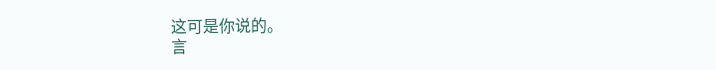这可是你说的。
言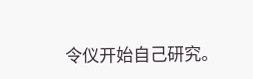令仪开始自己研究。